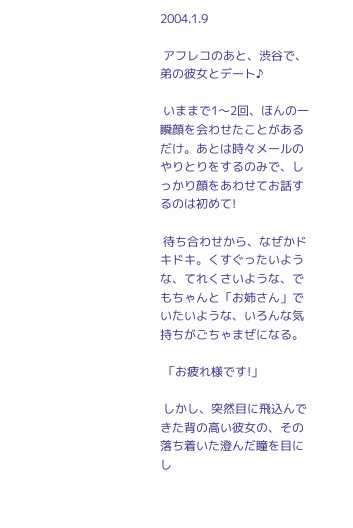2004.1.9

 アフレコのあと、渋谷で、弟の彼女とデート♪

 いままで1〜2回、ほんの一瞬顔を会わせたことがあるだけ。あとは時々メールのやりとりをするのみで、しっかり顔をあわせてお話するのは初めて!

 待ち合わせから、なぜかドキドキ。くすぐったいような、てれくさいような、でもちゃんと「お姉さん」でいたいような、いろんな気持ちがごちゃまぜになる。

 「お疲れ様です!」

 しかし、突然目に飛込んできた背の高い彼女の、その落ち着いた澄んだ瞳を目にし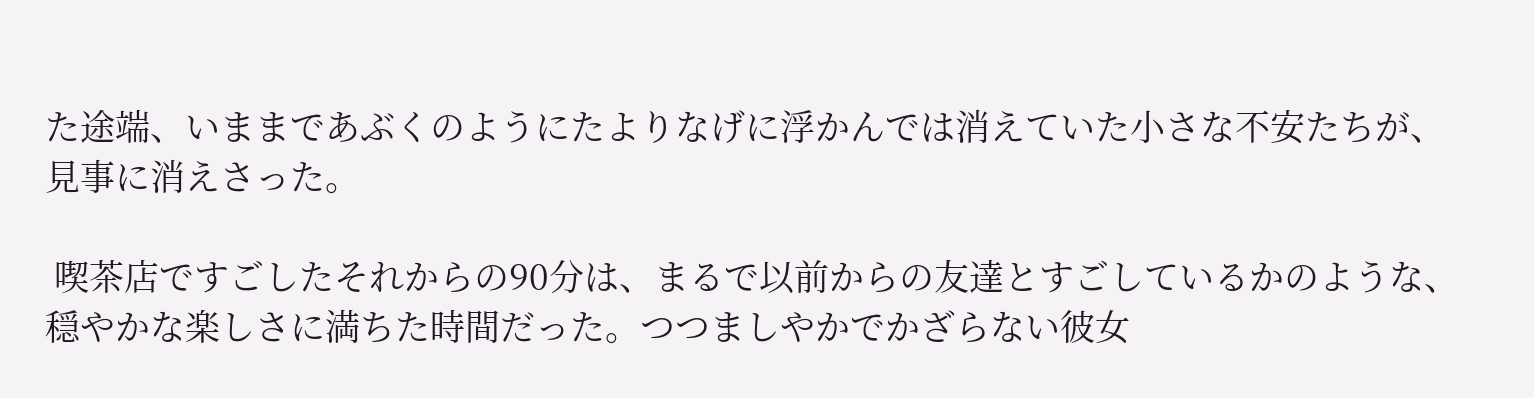た途端、いままであぶくのようにたよりなげに浮かんでは消えていた小さな不安たちが、見事に消えさった。

 喫茶店ですごしたそれからの90分は、まるで以前からの友達とすごしているかのような、穏やかな楽しさに満ちた時間だった。つつましやかでかざらない彼女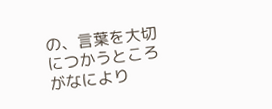の、言葉を大切につかうところがなにより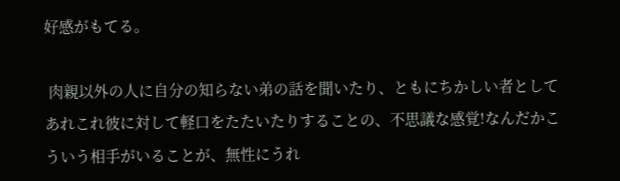好感がもてる。

 肉親以外の人に自分の知らない弟の話を聞いたり、ともにちかしい者としてあれこれ彼に対して軽口をたたいたりすることの、不思議な感覚!なんだかこういう相手がいることが、無性にうれ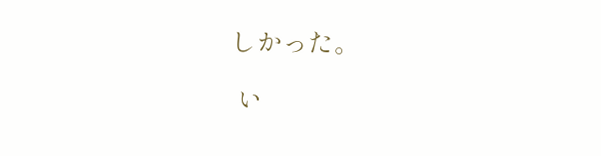しかった。

 い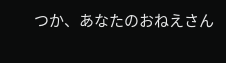つか、あなたのおねえさん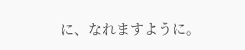に、なれますように。